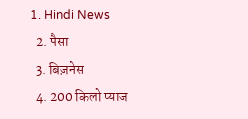1. Hindi News
  2. पैसा
  3. बिज़नेस
  4. 200 किलो प्याज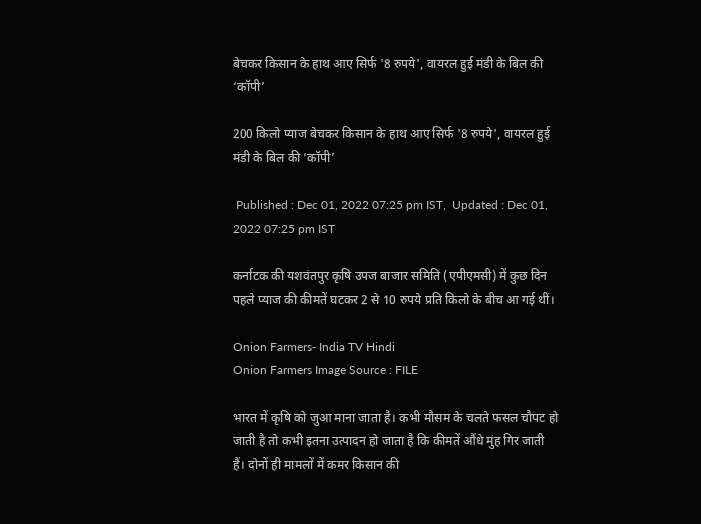बेचकर किसान के हाथ आए सिर्फ '8 रुपये', वायरल हुई मंडी के बिल की ‘कॉपी’

200 किलो प्याज बेचकर किसान के हाथ आए सिर्फ '8 रुपये', वायरल हुई मंडी के बिल की ‘कॉपी’

 Published : Dec 01, 2022 07:25 pm IST,  Updated : Dec 01, 2022 07:25 pm IST

कर्नाटक की यशवंतपुर कृषि उपज बाजार समिति (एपीएमसी) में कुछ दिन पहले प्याज की कीमतें घटकर 2 से 10 रुपये प्रति किलो के बीच आ गई थीं।

Onion Farmers- India TV Hindi
Onion Farmers Image Source : FILE

भारत में कृषि को जुआ माना जाता है। कभी मौसम के चलते फसल चौपट हो जाती है तो कभी इतना उत्पादन हो जाता है कि कीमतें औंधे मुंह गिर जाती हैं। दोनों ही मामलों में कमर किसान की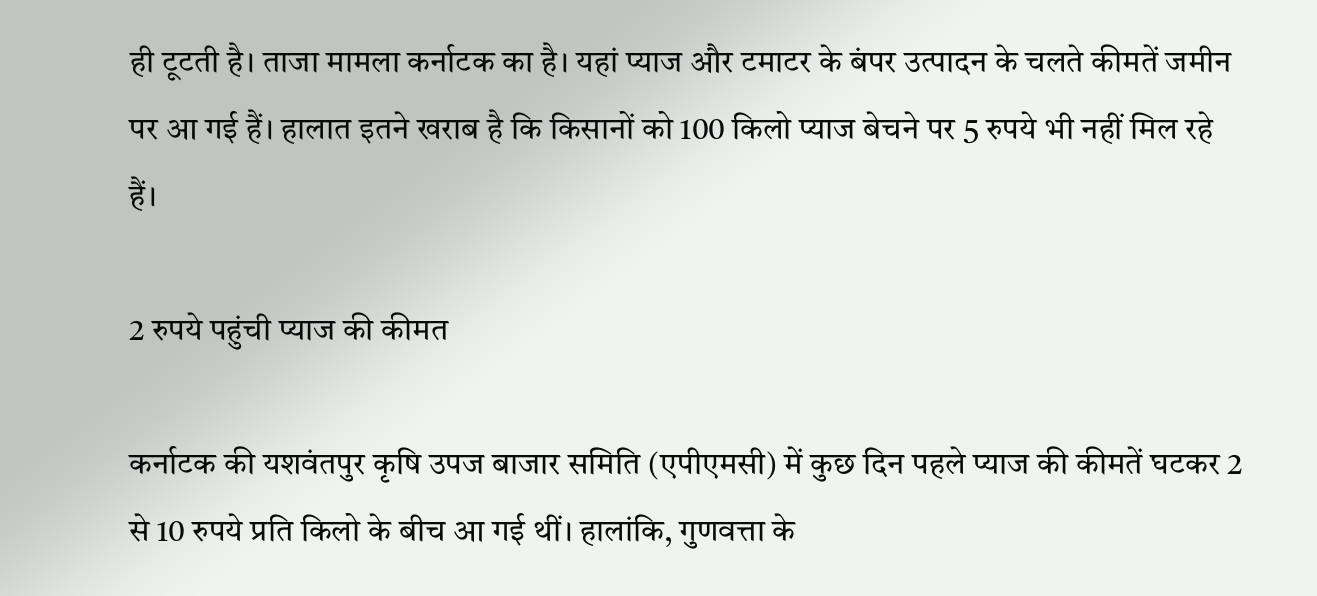ही टूटती है। ताजा मामला कर्नाटक का है। यहां प्याज और टमाटर के बंपर उत्पादन के चलते कीमतें जमीन पर आ गई हैं। हालात इतने खराब है कि किसानों को 100 किलो प्याज बेचने पर 5 रुपये भी नहीं मिल रहे हैं।

2 रुपये पहुंची प्याज की कीमत

कर्नाटक की यशवंतपुर कृषि उपज बाजार समिति (एपीएमसी) में कुछ दिन पहले प्याज की कीमतें घटकर 2 से 10 रुपये प्रति किलो के बीच आ गई थीं। हालांकि, गुणवत्ता के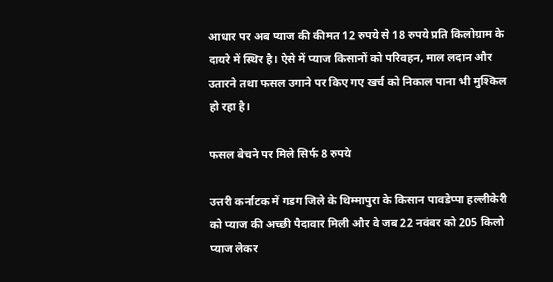आधार पर अब प्याज की कीमत 12 रुपये से 18 रुपये प्रति किलोग्राम के दायरे में स्थिर है। ऐसे में प्याज किसानों को परिवहन, माल लदान और उतारने तथा फसल उगाने पर किए गए खर्च को निकाल पाना भी मुश्किल हो रहा है।

फसल बेचने पर मिले सिर्फ 8 रुपये

उत्तरी कर्नाटक में गडग जिले के थिम्मापुरा के किसान पावडेप्पा हल्लीकेरी को प्याज की अच्छी पैदावार मिली और वे जब 22 नवंबर को 205 किलो प्याज लेकर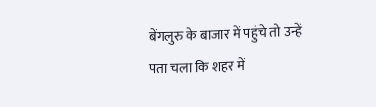बेंगलुरु के बाजार में पहुंचे तो उन्हें पता चला कि शहर में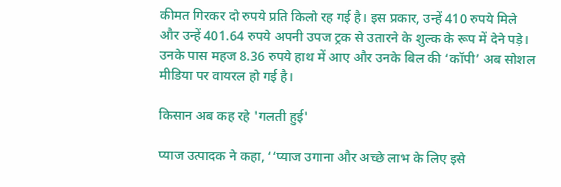कीमत गिरकर दो रुपये प्रति किलो रह गई है। इस प्रकार, उन्हें 410 रुपये मिले और उन्हें 401.64 रुपये अपनी उपज ट्रक से उतारने के शुल्क के रूप में देने पड़े। उनके पास महज 8.36 रुपये हाथ में आए और उनके बिल की ‘कॉपी’ अब सोशल मीडिया पर वायरल हो गई है।

किसान अब कह रहे 'गलती हुई'

प्याज उत्पादक ने कहा, ‘‘प्याज उगाना और अच्छे लाभ के लिए इसे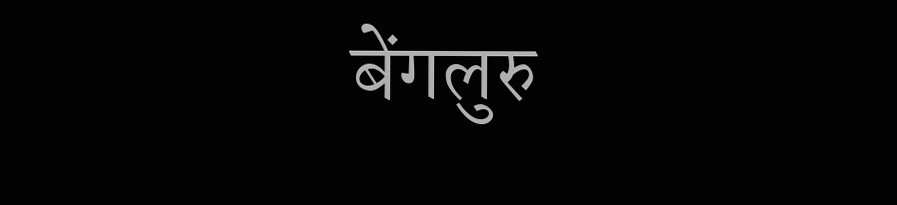बेंगलुरु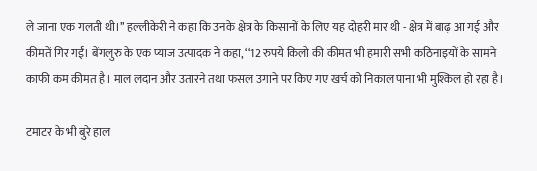ले जाना एक गलती थी।’’ हल्लीकेरी ने कहा कि उनके क्षेत्र के किसानों के लिए यह दोहरी मार थी - क्षेत्र में बाढ़ आ गई और कीमतें गिर गईं। बेंगलुरु के एक प्याज उत्पादक ने कहा, ‘‘12 रुपये किलो की कीमत भी हमारी सभी कठिनाइयों के सामने काफी कम कीमत है। माल लदान और उतारने तथा फसल उगाने पर किए गए खर्च को निकाल पाना भी मुश्किल हो रहा है।

टमाटर के भी बुरे हाल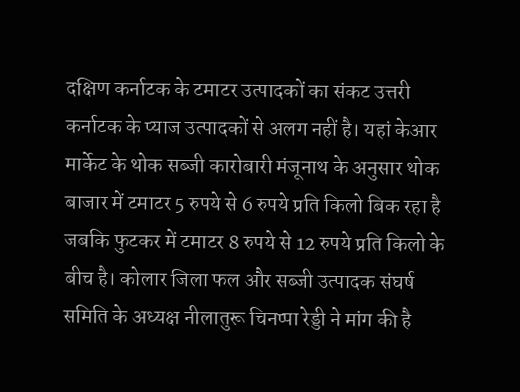दक्षिण कर्नाटक के टमाटर उत्पादकों का संकट उत्तरी कर्नाटक के प्याज उत्पादकों से अलग नहीं है। यहां केआर मार्केट के थोक सब्जी कारोबारी मंजूनाथ के अनुसार थोक बाजार में टमाटर 5 रुपये से 6 रुपये प्रति किलो बिक रहा है जबकि फुटकर में टमाटर 8 रुपये से 12 रुपये प्रति किलो के बीच है। कोलार जिला फल और सब्जी उत्पादक संघर्ष समिति के अध्यक्ष नीलातुरू चिनप्पा रेड्डी ने मांग की है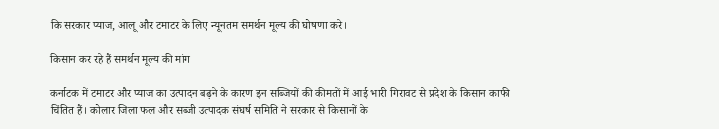कि सरकार प्याज, आलू और टमाटर के लिए न्यूनतम समर्थन मूल्य की घोषणा करे।

किसान कर रहे हैं समर्थन मूल्य की मांग

कर्नाटक में टमाटर और प्याज का उत्पादन बढ़ने के कारण इन सब्जियों की कीमतों में आई भारी गिरावट से प्रदेश के किसान काफी चिंतित हैं। कोलार जिला फल और सब्जी उत्पादक संघर्ष समिति ने सरकार से किसानों के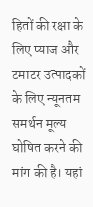हितों की रक्षा के लिए प्याज और टमाटर उत्पादकों के लिए न्यूनतम समर्थन मूल्य घोषित करने की मांग की है। यहां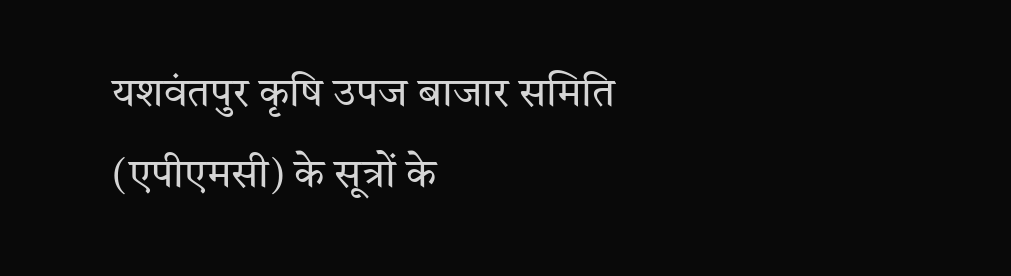यशवंतपुर कृषि उपज बाजार समिति (एपीएमसी) के सूत्रों के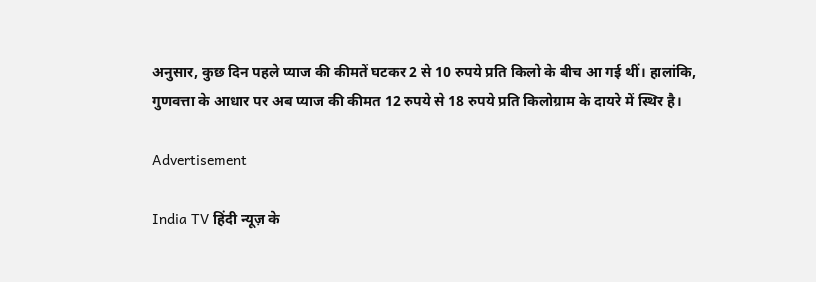अनुसार, कुछ दिन पहले प्याज की कीमतें घटकर 2 से 10 रुपये प्रति किलो के बीच आ गई थीं। हालांकि, गुणवत्ता के आधार पर अब प्याज की कीमत 12 रुपये से 18 रुपये प्रति किलोग्राम के दायरे में स्थिर है।

Advertisement

India TV हिंदी न्यूज़ के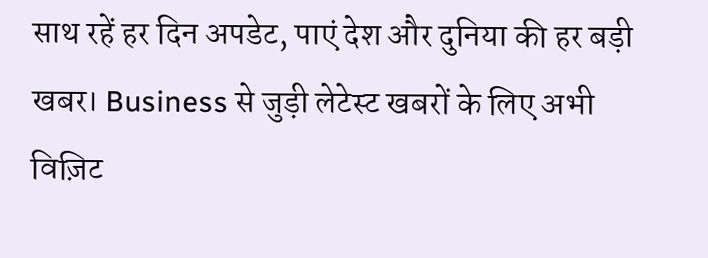साथ रहें हर दिन अपडेट, पाएं देश और दुनिया की हर बड़ी खबर। Business से जुड़ी लेटेस्ट खबरों के लिए अभी विज़िट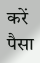करें पैसा